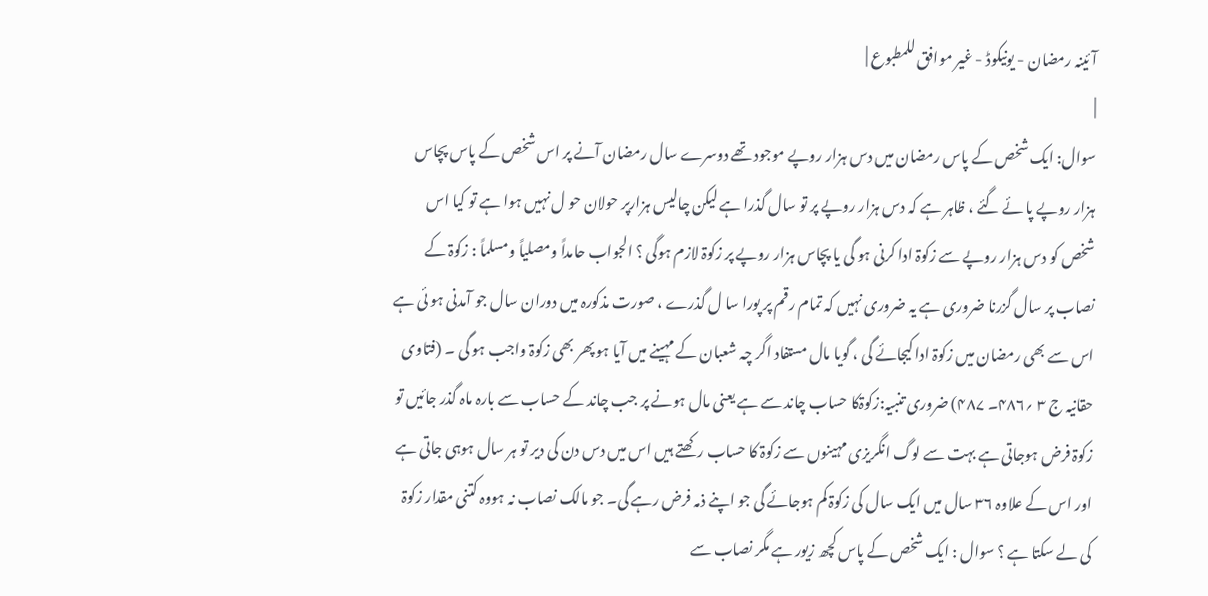آئینہ رمضان - یونیکوڈ - غیر موافق للمطبوع |
|
سوال: ایک شخص کے پاس رمضان میں دس ہزار روپے موجود تھے دوسرے سال رمضان آنے پر اس شخص کے پاس پچاس ہزار روپے پا ئے گئے ، ظاہر ہے کہ دس ہزار روپے پر تو سال گذرا ہے لیکن چالیس ہزارپر حولان حو ل نہیں ہوا ہے تو کیا اس شخص کو دس ہزار روپے سے زکوۃ ادا کرنی ہو گی یا پچاس ہزار روپے پر زکوۃ لازم ہوگی ؟ الجواب حامداً ومصلیاً ومسلماً : زکوۃ کے نصاب پر سال گزرنا ضروری ہے یہ ضروری نہیں کہ تمام رقم پر پورا سا ل گذرے ، صورت مذکورہ میں دوران سال جو آمدنی ہو ئی ہے اس سے بھی رمضان میں زکوۃ ادا کیجائے گی ، گویا مال مستفاد اگر چہ شعبان کے مہینے میں آیا ہو پھر بھی زکوۃ واجب ہو گی ۔ (فتاوی حقانیہ ج ۳ ؍۴۸۶۔ ۴۸۷) ضروری تنبیہ:زکوۃکا حساب چاند سے ہے یعنی مال ہونے پر جب چاند کے حساب سے بارہ ماہ گذر جائیں تو زکوۃ فرض ہوجاتی ہے بہت سے لوگ انگریزی مہینوں سے زکوۃ کا حساب رکھتے ہیں اس میں دس دن کی دیر تو ہر سال ہوہی جاتی ہے اور اس کے علاوہ ۳۶ سال میں ایک سال کی زکوۃ کم ہوجائے گی جو اپنے ذمہ فرض رہے گی۔ جو مالک نصاب نہ ہووہ کتنی مقدار زکوۃ کی لے سکتا ہے ؟ سوال : ایک شخص کے پاس کچھ زیور ہے مگر نصاب سے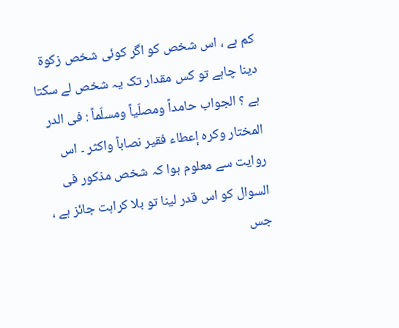کم ہے ، اس شخص کو اگر کوئی شخص زکوۃ دینا چاہے تو کس مقدار تک یہ شخص لے سکتا ہے ؟ الجواب حامداً ومصلّیاً ومسلّماً : فی الدر المختار وکرہ إعطاء فقیر نصاباً واکثر ۔ اس روایت سے معلوم ہوا کہ شخص مذکور فی السوال کو اس قدر لینا تو بلا کراہت جائز ہے ، جس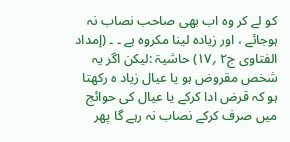کو لے کر وہ اب بھی صاحب نصاب نہ ہوجائے ، اور زیادہ لینا مکروہ ہے ۔ ۔ (إمداد الفتاوی ج۲ ؍۱۷) حاشیۃ :لیکن اگر یہ شخص مقروض ہو یا عیال زیاد ہ رکھتا ہو کہ قرض ادا کرکے یا عیال کی حوائج میں صرف کرکے نصاب نہ رہے گا پھر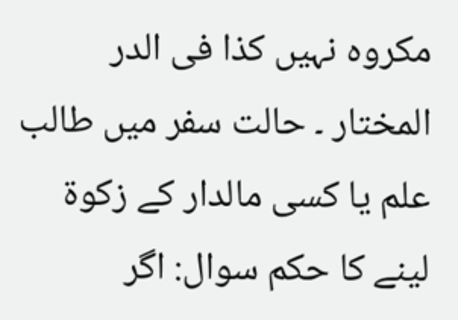مکروہ نہیں کذا فی الدر المختار ۔ حالت سفر میں طالب علم یا کسی مالدار کے زکوۃ لینے کا حکم سوال: اگر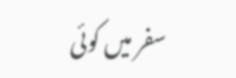سفر میں کوئی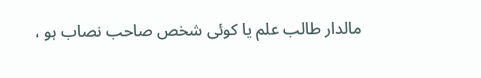مالدار طالب علم یا کوئی شخص صاحب نصاب ہو ،